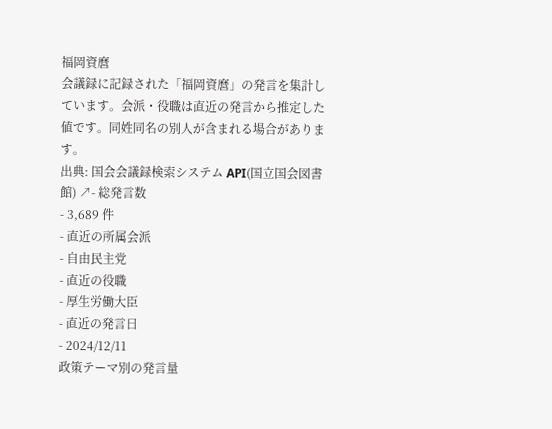福岡資麿
会議録に記録された「福岡資麿」の発言を集計しています。会派・役職は直近の発言から推定した値です。同姓同名の別人が含まれる場合があります。
出典: 国会会議録検索システム API(国立国会図書館) ↗- 総発言数
- 3,689 件
- 直近の所属会派
- 自由民主党
- 直近の役職
- 厚生労働大臣
- 直近の発言日
- 2024/12/11
政策テーマ別の発言量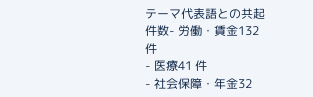テーマ代表語との共起件数- 労働・賃金132 件
- 医療41 件
- 社会保障・年金32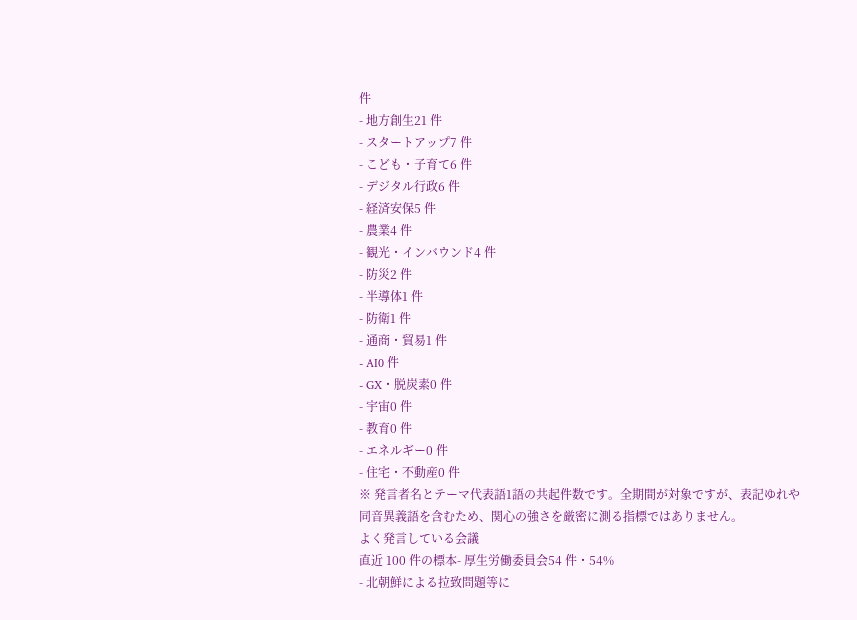件
- 地方創生21 件
- スタートアップ7 件
- こども・子育て6 件
- デジタル行政6 件
- 経済安保5 件
- 農業4 件
- 観光・インバウンド4 件
- 防災2 件
- 半導体1 件
- 防衛1 件
- 通商・貿易1 件
- AI0 件
- GX・脱炭素0 件
- 宇宙0 件
- 教育0 件
- エネルギー0 件
- 住宅・不動産0 件
※ 発言者名とテーマ代表語1語の共起件数です。全期間が対象ですが、表記ゆれや 同音異義語を含むため、関心の強さを厳密に測る指標ではありません。
よく発言している会議
直近 100 件の標本- 厚生労働委員会54 件・54%
- 北朝鮮による拉致問題等に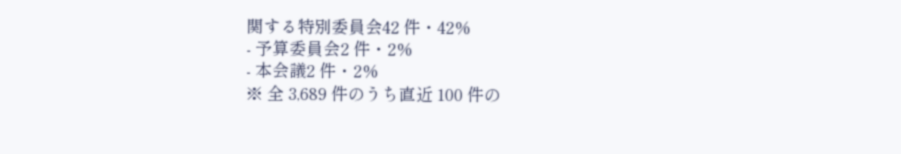関する特別委員会42 件・42%
- 予算委員会2 件・2%
- 本会議2 件・2%
※ 全 3,689 件のうち直近 100 件の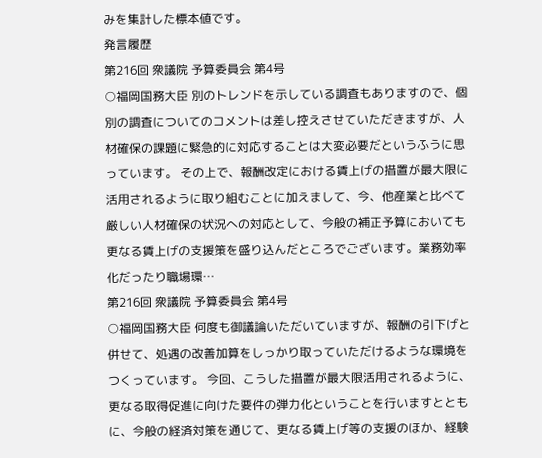みを集計した標本値です。
発言履歴
第216回 衆議院 予算委員会 第4号
○福岡国務大臣 別のトレンドを示している調査もありますので、個別の調査についてのコメントは差し控えさせていただきますが、人材確保の課題に緊急的に対応することは大変必要だというふうに思っています。 その上で、報酬改定における賃上げの措置が最大限に活用されるように取り組むことに加えまして、今、他産業と比べて厳しい人材確保の状況への対応として、今般の補正予算においても更なる賃上げの支援策を盛り込んだところでございます。業務効率化だったり職場環…
第216回 衆議院 予算委員会 第4号
○福岡国務大臣 何度も御議論いただいていますが、報酬の引下げと併せて、処遇の改善加算をしっかり取っていただけるような環境をつくっています。 今回、こうした措置が最大限活用されるように、更なる取得促進に向けた要件の弾力化ということを行いますとともに、今般の経済対策を通じて、更なる賃上げ等の支援のほか、経験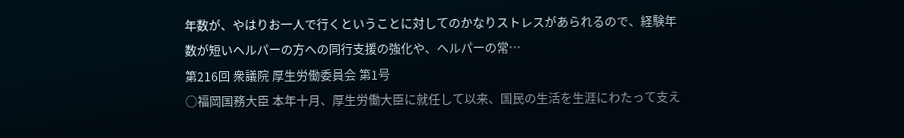年数が、やはりお一人で行くということに対してのかなりストレスがあられるので、経験年数が短いヘルパーの方への同行支援の強化や、ヘルパーの常…
第216回 衆議院 厚生労働委員会 第1号
○福岡国務大臣 本年十月、厚生労働大臣に就任して以来、国民の生活を生涯にわたって支え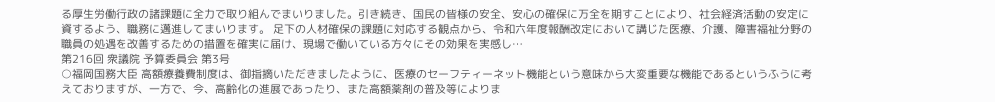る厚生労働行政の諸課題に全力で取り組んでまいりました。引き続き、国民の皆様の安全、安心の確保に万全を期すことにより、社会経済活動の安定に資するよう、職務に邁進してまいります。 足下の人材確保の課題に対応する観点から、令和六年度報酬改定において講じた医療、介護、障害福祉分野の職員の処遇を改善するための措置を確実に届け、現場で働いている方々にその効果を実感し…
第216回 衆議院 予算委員会 第3号
○福岡国務大臣 高額療養費制度は、御指摘いただきましたように、医療のセーフティーネット機能という意味から大変重要な機能であるというふうに考えておりますが、一方で、今、高齢化の進展であったり、また高額薬剤の普及等によりま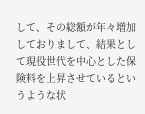して、その総額が年々増加しておりまして、結果として現役世代を中心とした保険料を上昇させているというような状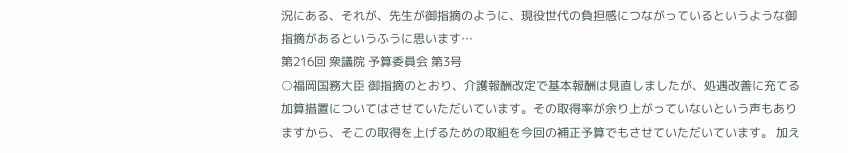況にある、それが、先生が御指摘のように、現役世代の負担感につながっているというような御指摘があるというふうに思います…
第216回 衆議院 予算委員会 第3号
○福岡国務大臣 御指摘のとおり、介護報酬改定で基本報酬は見直しましたが、処遇改善に充てる加算措置についてはさせていただいています。その取得率が余り上がっていないという声もありますから、そこの取得を上げるための取組を今回の補正予算でもさせていただいています。 加え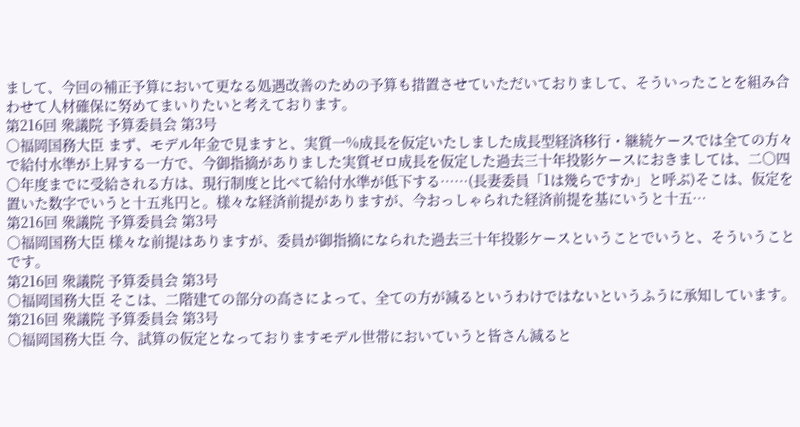まして、今回の補正予算において更なる処遇改善のための予算も措置させていただいておりまして、そういったことを組み合わせて人材確保に努めてまいりたいと考えております。
第216回 衆議院 予算委員会 第3号
○福岡国務大臣 まず、モデル年金で見ますと、実質一%成長を仮定いたしました成長型経済移行・継続ケースでは全ての方々で給付水準が上昇する一方で、今御指摘がありました実質ゼロ成長を仮定した過去三十年投影ケースにおきましては、二〇四〇年度までに受給される方は、現行制度と比べて給付水準が低下する……(長妻委員「1は幾らですか」と呼ぶ)そこは、仮定を置いた数字でいうと十五兆円と。様々な経済前提がありますが、今おっしゃられた経済前提を基にいうと十五…
第216回 衆議院 予算委員会 第3号
○福岡国務大臣 様々な前提はありますが、委員が御指摘になられた過去三十年投影ケースということでいうと、そういうことです。
第216回 衆議院 予算委員会 第3号
○福岡国務大臣 そこは、二階建ての部分の高さによって、全ての方が減るというわけではないというふうに承知しています。
第216回 衆議院 予算委員会 第3号
○福岡国務大臣 今、試算の仮定となっておりますモデル世帯においていうと皆さん減ると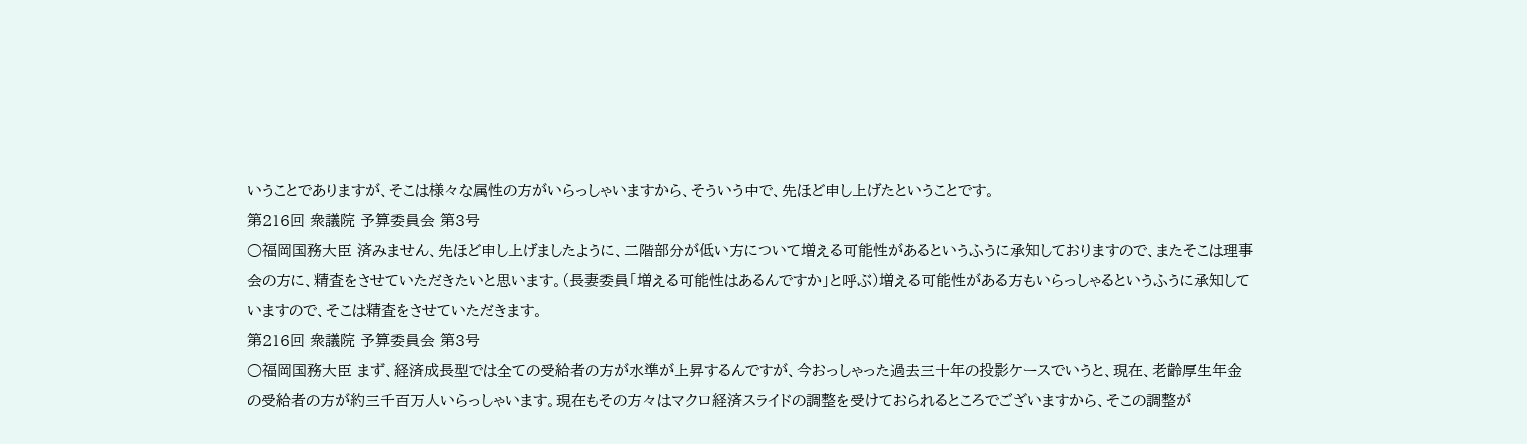いうことでありますが、そこは様々な属性の方がいらっしゃいますから、そういう中で、先ほど申し上げたということです。
第216回 衆議院 予算委員会 第3号
○福岡国務大臣 済みません、先ほど申し上げましたように、二階部分が低い方について増える可能性があるというふうに承知しておりますので、またそこは理事会の方に、精査をさせていただきたいと思います。(長妻委員「増える可能性はあるんですか」と呼ぶ)増える可能性がある方もいらっしゃるというふうに承知していますので、そこは精査をさせていただきます。
第216回 衆議院 予算委員会 第3号
○福岡国務大臣 まず、経済成長型では全ての受給者の方が水準が上昇するんですが、今おっしゃった過去三十年の投影ケースでいうと、現在、老齢厚生年金の受給者の方が約三千百万人いらっしゃいます。現在もその方々はマクロ経済スライドの調整を受けておられるところでございますから、そこの調整が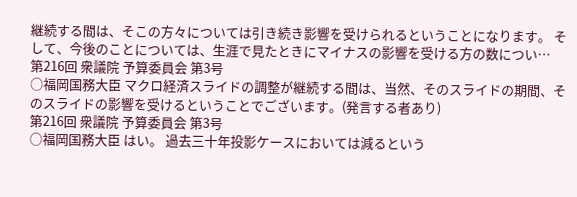継続する間は、そこの方々については引き続き影響を受けられるということになります。 そして、今後のことについては、生涯で見たときにマイナスの影響を受ける方の数につい…
第216回 衆議院 予算委員会 第3号
○福岡国務大臣 マクロ経済スライドの調整が継続する間は、当然、そのスライドの期間、そのスライドの影響を受けるということでございます。(発言する者あり)
第216回 衆議院 予算委員会 第3号
○福岡国務大臣 はい。 過去三十年投影ケースにおいては減るという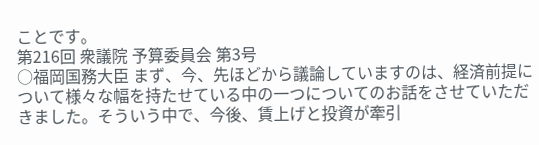ことです。
第216回 衆議院 予算委員会 第3号
○福岡国務大臣 まず、今、先ほどから議論していますのは、経済前提について様々な幅を持たせている中の一つについてのお話をさせていただきました。そういう中で、今後、賃上げと投資が牽引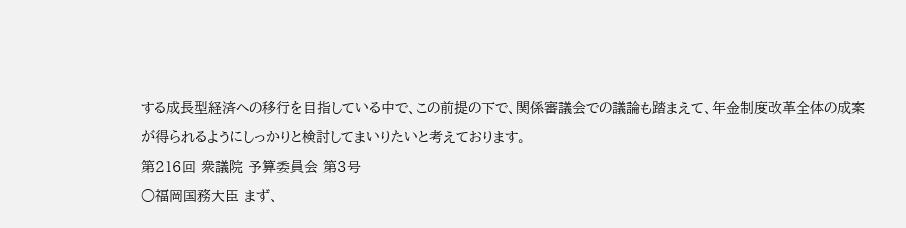する成長型経済への移行を目指している中で、この前提の下で、関係審議会での議論も踏まえて、年金制度改革全体の成案が得られるようにしっかりと検討してまいりたいと考えております。
第216回 衆議院 予算委員会 第3号
○福岡国務大臣 まず、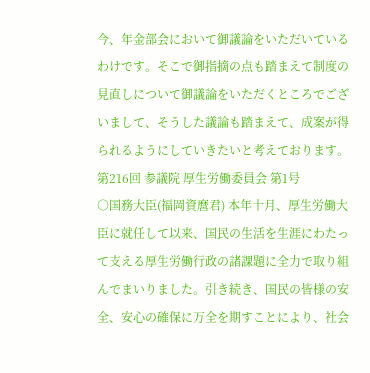今、年金部会において御議論をいただいているわけです。そこで御指摘の点も踏まえて制度の見直しについて御議論をいただくところでございまして、そうした議論も踏まえて、成案が得られるようにしていきたいと考えております。
第216回 参議院 厚生労働委員会 第1号
○国務大臣(福岡資麿君) 本年十月、厚生労働大臣に就任して以来、国民の生活を生涯にわたって支える厚生労働行政の諸課題に全力で取り組んでまいりました。引き続き、国民の皆様の安全、安心の確保に万全を期すことにより、社会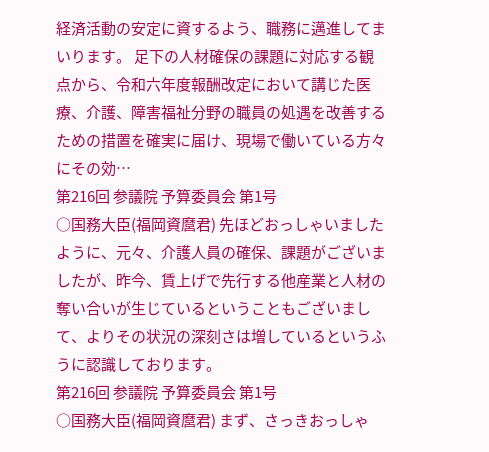経済活動の安定に資するよう、職務に邁進してまいります。 足下の人材確保の課題に対応する観点から、令和六年度報酬改定において講じた医療、介護、障害福祉分野の職員の処遇を改善するための措置を確実に届け、現場で働いている方々にその効…
第216回 参議院 予算委員会 第1号
○国務大臣(福岡資麿君) 先ほどおっしゃいましたように、元々、介護人員の確保、課題がございましたが、昨今、賃上げで先行する他産業と人材の奪い合いが生じているということもございまして、よりその状況の深刻さは増しているというふうに認識しております。
第216回 参議院 予算委員会 第1号
○国務大臣(福岡資麿君) まず、さっきおっしゃ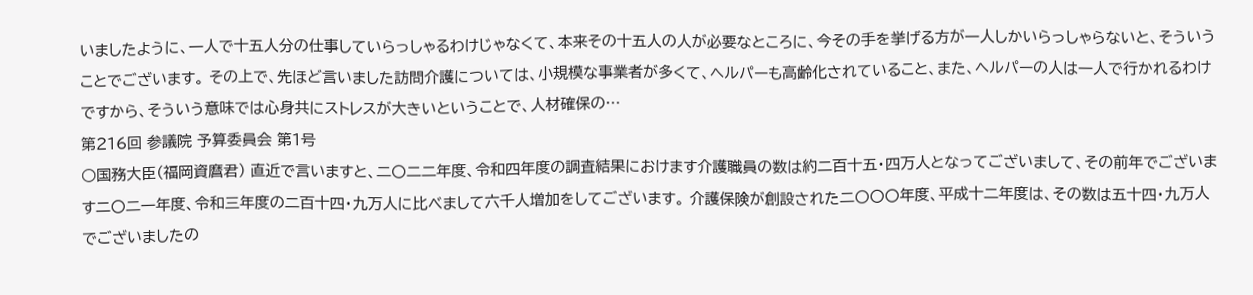いましたように、一人で十五人分の仕事していらっしゃるわけじゃなくて、本来その十五人の人が必要なところに、今その手を挙げる方が一人しかいらっしゃらないと、そういうことでございます。 その上で、先ほど言いました訪問介護については、小規模な事業者が多くて、ヘルパーも高齢化されていること、また、ヘルパーの人は一人で行かれるわけですから、そういう意味では心身共にストレスが大きいということで、人材確保の…
第216回 参議院 予算委員会 第1号
○国務大臣(福岡資麿君) 直近で言いますと、二〇二二年度、令和四年度の調査結果におけます介護職員の数は約二百十五・四万人となってございまして、その前年でございます二〇二一年度、令和三年度の二百十四・九万人に比べまして六千人増加をしてございます。 介護保険が創設された二〇〇〇年度、平成十二年度は、その数は五十四・九万人でございましたの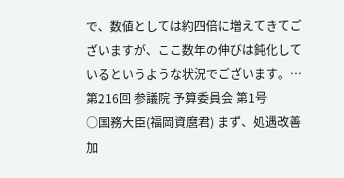で、数値としては約四倍に増えてきてございますが、ここ数年の伸びは鈍化しているというような状況でございます。…
第216回 参議院 予算委員会 第1号
○国務大臣(福岡資麿君) まず、処遇改善加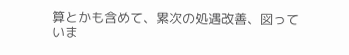算とかも含めて、累次の処遇改善、図っていま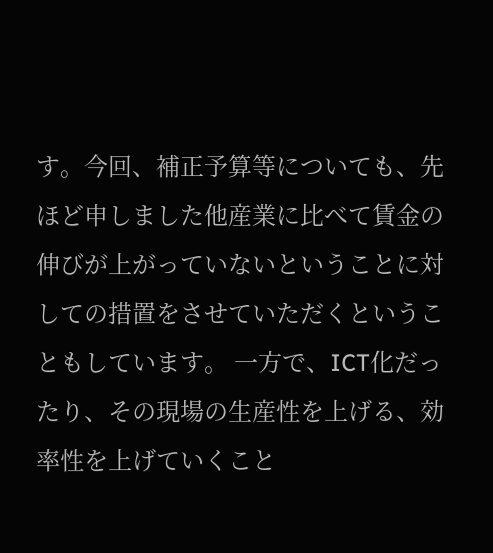す。今回、補正予算等についても、先ほど申しました他産業に比べて賃金の伸びが上がっていないということに対しての措置をさせていただくということもしています。 一方で、ICT化だったり、その現場の生産性を上げる、効率性を上げていくこと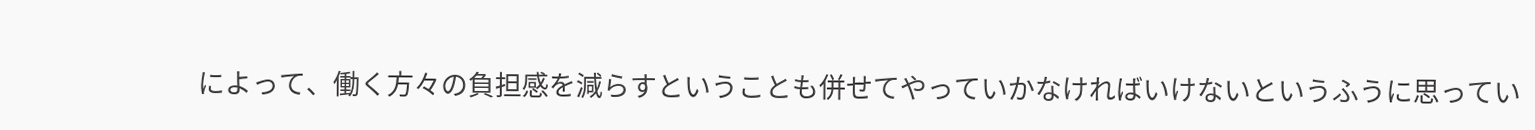によって、働く方々の負担感を減らすということも併せてやっていかなければいけないというふうに思ってい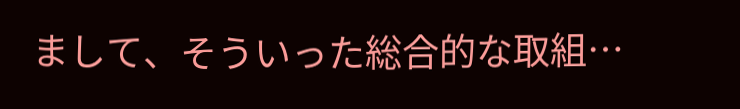まして、そういった総合的な取組…